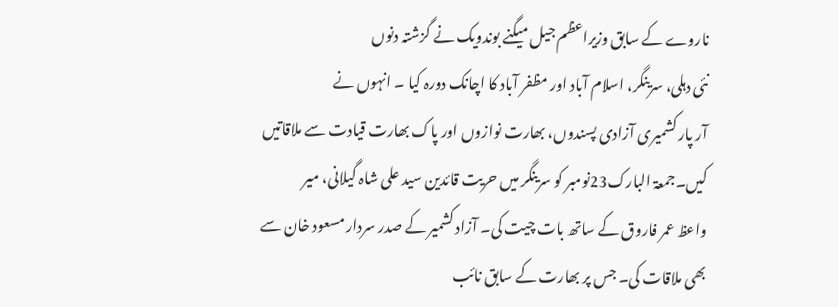ناروے کے سابق وزیراعظم جیل میگنے بوندویک نے گزشتہ دنوں
نئی دہلی، سرینگر، اسلام آباد اور مظفر آباد کا اچانک دورہ کیا ۔ انہوں نے
آر پار کشمیری آزادی پسندوں، بھارت نوازوں اور پاک بھارت قیادت سے ملاقاتیں
کیں۔جمعۃ البارک23نومبر کو سرینگر میں حریت قائدین سید علی شاہ گیلانی، میر
واعظ عمر فاروق کے ساتھ بات چیت کی۔ آزاد کشمیر کے صدر سردار مسعود خان سے
بھی ملاقات کی۔ جس پر بھارت کے سابق نائب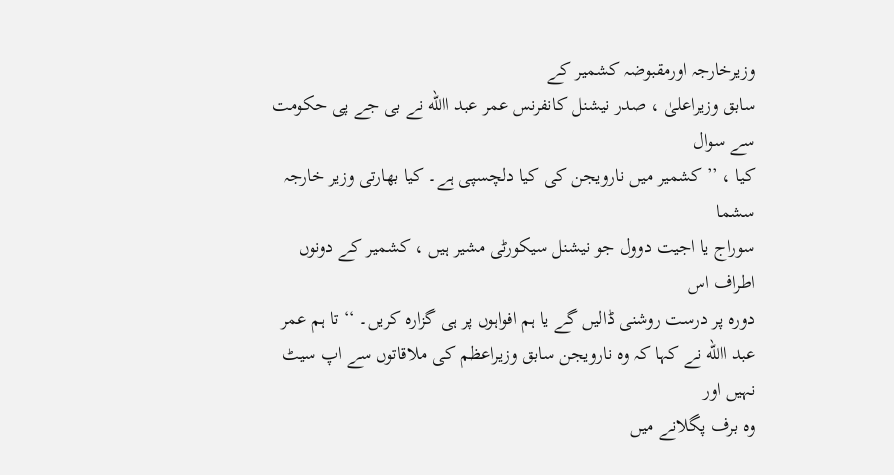وزیرخارجہ اورمقبوضہ کشمیر کے
سابق وزیراعلیٰ ، صدر نیشنل کانفرنس عمر عبد االله نے بی جے پی حکومت سے سوال
کیا ، ’’ کشمیر میں نارویجن کی کیا دلچسپی ہے۔ کیا بھارتی وزیر خارجہ سشما
سوراج یا اجیت دوول جو نیشنل سیکورٹی مشیر ہیں ، کشمیر کے دونوں اطراف اس
دورہ پر درست روشنی ڈالیں گے یا ہم افواہوں پر ہی گزارہ کریں۔ ‘‘ تا ہم عمر
عبد االله نے کہا کہ وہ نارویجن سابق وزیراعظم کی ملاقاتوں سے اپ سیٹ نہیں اور
وہ برف پگلانے میں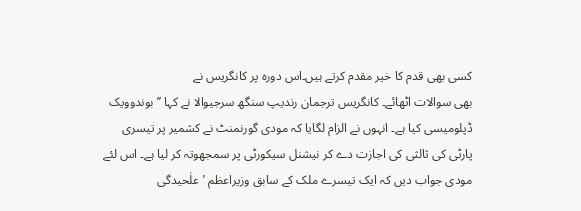کسی بھی قدم کا خیر مقدم کرتے ہیں۔اس دورہ پر کانگریس نے
بھی سوالات اٹھائے۔ کانگریس ترجمان رندیپ سنگھ سرجیوالا نے کہا ’’ بوندوویک
ڈپلومیسی کیا ہے۔ انہوں نے الزام لگایا کہ مودی گورنمنٹ نے کشمیر پر تیسری
پارٹی کی ثالثی کی اجازت دے کر نیشنل سیکورٹی پر سمجھوتہ کر لیا ہے۔ اس لئے
مودی جواب دیں کہ ایک تیسرے ملک کے سابق وزیراعظم ’علٰحیدگی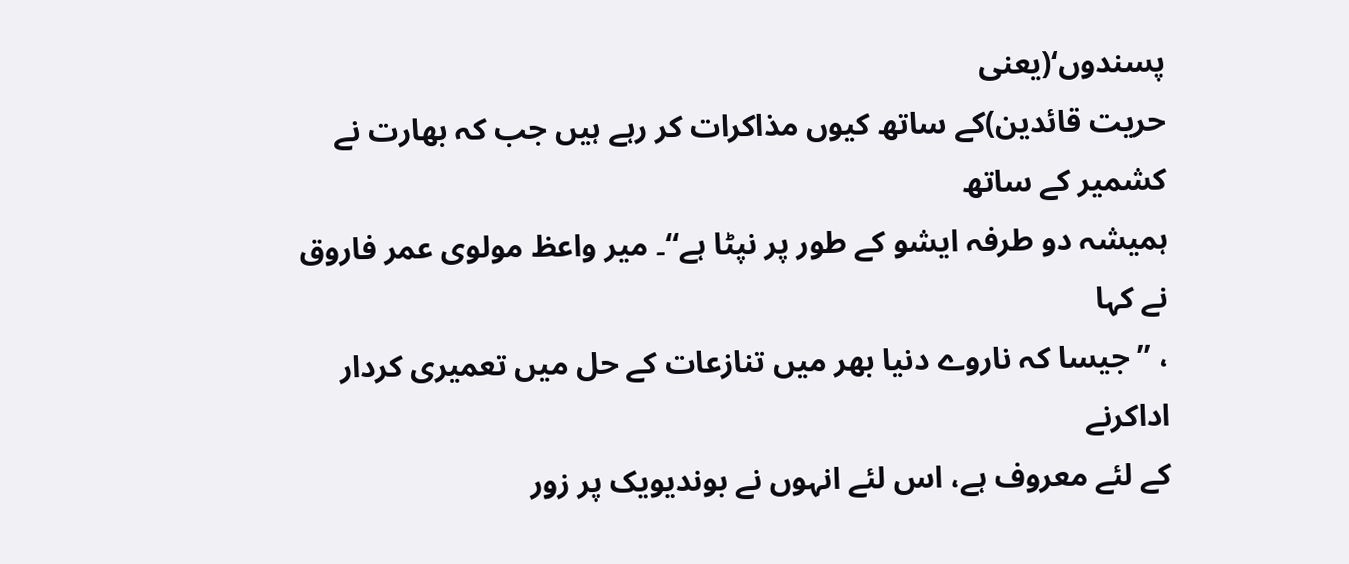پسندوں‘(یعنی
حریت قائدین)کے ساتھ کیوں مذاکرات کر رہے ہیں جب کہ بھارت نے کشمیر کے ساتھ
ہمیشہ دو طرفہ ایشو کے طور پر نپٹا ہے‘‘۔ میر واعظ مولوی عمر فاروق نے کہا
، ’’ جیسا کہ ناروے دنیا بھر میں تنازعات کے حل میں تعمیری کردار اداکرنے
کے لئے معروف ہے، اس لئے انہوں نے بوندیویک پر زور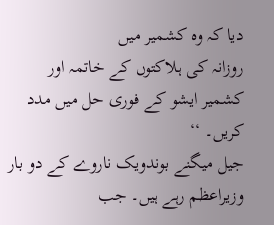دیا کہ وہ کشمیر میں
روزانہ کی ہلاکتوں کے خاتمہ اور کشمیر ایشو کے فوری حل میں مدد کریں۔ ‘‘
جیل میگنے بوندویک ناروے کے دو بار وزیراعظم رہے ہیں۔ جب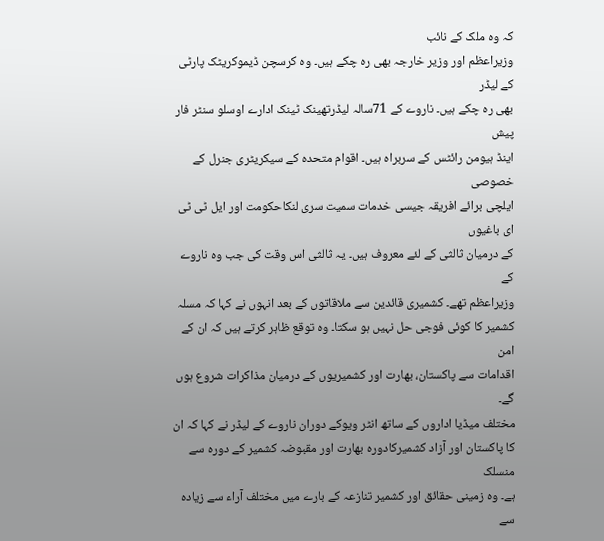کہ وہ ملک کے نائب
وزیراعظم اور وزیر خارجہ بھی رہ چکے ہیں۔ وہ کرسچن ڈیموکریٹک پارٹی کے لیڈر
بھی رہ چکے ہیں۔ ناروے کے 71سالہ لیڈرتھینک ٹینک ادارے اوسلو سنٹر فار پیش
اینڈ ہیومن رائٹس کے سربراہ ہیں۔ اقوام متحدہ کے سیکریٹری جنرل کے خصوصی
ایلچی برائے افریقہ جیسی خدمات سمیت سری لنکاحکومت اور ایل ٹی ٹی ای باغیوں
کے درمیان ثالثی کے لئے معروف ہیں۔ یہ ثالثی اس وقت کی جب وہ ناروے کے
وزیراعظم تھے۔ کشمیری قائدین سے ملاقاتوں کے بعد انہوں نے کہا کہ مسلہ
کشمیر کا کوئی فوجی حل نہیں ہو سکتا۔ وہ توقع ظاہر کرتے ہیں کہ ان کے امن
اقدامات سے پاکستان، بھارت اور کشمیریوں کے درمیان مذاکرات شروع ہوں گے۔
مختلف میڈیا اداروں کے ساتھ انٹر ویوکے دوران ناروے کے لیڈر نے کہا کہ ان
کا پاکستان اور آزاد کشمیرکادورہ بھارت اور مقبوضہ کشمیر کے دورہ سے منسلک
ہے۔ وہ زمینی حقائق اور کشمیر تنازعہ کے بارے میں مختلف آراء سے زیادہ سے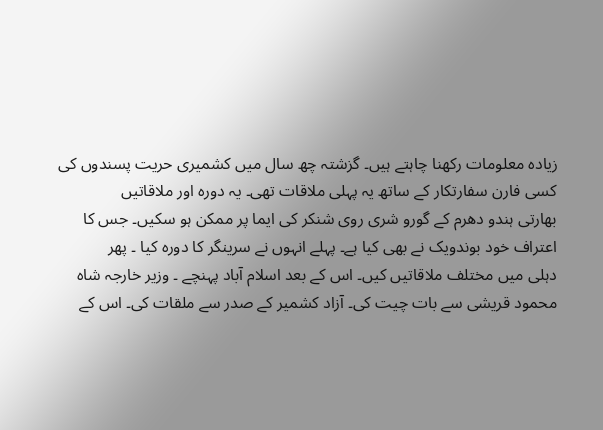زیادہ معلومات رکھنا چاہتے ہیں۔ گزشتہ چھ سال میں کشمیری حریت پسندوں کی
کسی فارن سفارتکار کے ساتھ یہ پہلی ملاقات تھی۔ یہ دورہ اور ملاقاتیں
بھارتی ہندو دھرم کے گورو شری روی شنکر کی ایما پر ممکن ہو سکیں۔ جس کا
اعتراف خود بوندویک نے بھی کیا ہے۔ پہلے انہوں نے سرینگر کا دورہ کیا ۔ پھر
دہلی میں مختلف ملاقاتیں کیں۔ اس کے بعد اسلام آباد پہنچے ۔ وزیر خارجہ شاہ
محمود قریشی سے بات چیت کی۔ آزاد کشمیر کے صدر سے ملقات کی۔ اس کے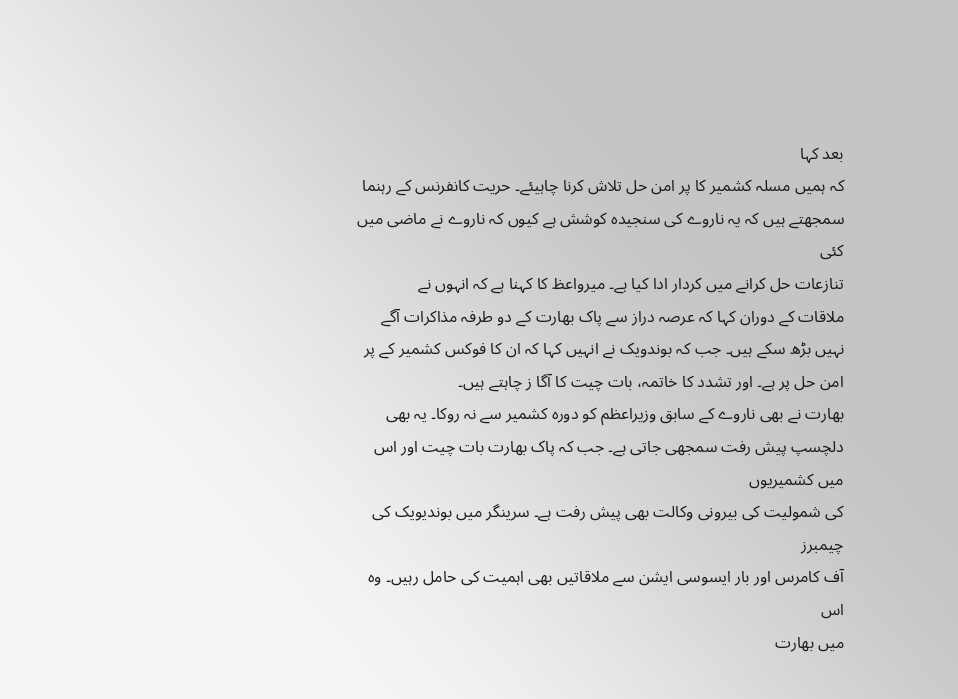بعد کہا
کہ ہمیں مسلہ کشمیر کا پر امن حل تلاش کرنا چاہیئے۔ حریت کانفرنس کے رہنما
سمجھتے ہیں کہ یہ ناروے کی سنجیدہ کوشش ہے کیوں کہ ناروے نے ماضی میں کئی
تنازعات حل کرانے میں کردار ادا کیا ہے۔ میرواعظ کا کہنا ہے کہ انہوں نے
ملاقات کے دوران کہا کہ عرصہ دراز سے پاک بھارت کے دو طرفہ مذاکرات آگے
نہیں بڑھ سکے ہیں۔ جب کہ بوندویک نے انہیں کہا کہ ان کا فوکس کشمیر کے پر
امن حل پر ہے۔ اور تشدد کا خاتمہ، بات چیت کا آگا ز چاہتے ہیں۔
بھارت نے بھی ناروے کے سابق وزیراعظم کو دورہ کشمیر سے نہ روکا۔ یہ بھی
دلچسپ پیش رفت سمجھی جاتی ہے۔ جب کہ پاک بھارت بات چیت اور اس میں کشمیریوں
کی شمولیت کی بیرونی وکالت بھی پیش رفت ہے۔ سرینگر میں بوندیویک کی چیمبرز
آف کامرس اور بار ایسوسی ایشن سے ملاقاتیں بھی اہمیت کی حامل رہیں۔ وہ اس
میں بھارت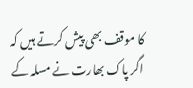کا موقف بھی پیش کرتے ہیں کہ اگر پاک بھارت نے مسلہ کے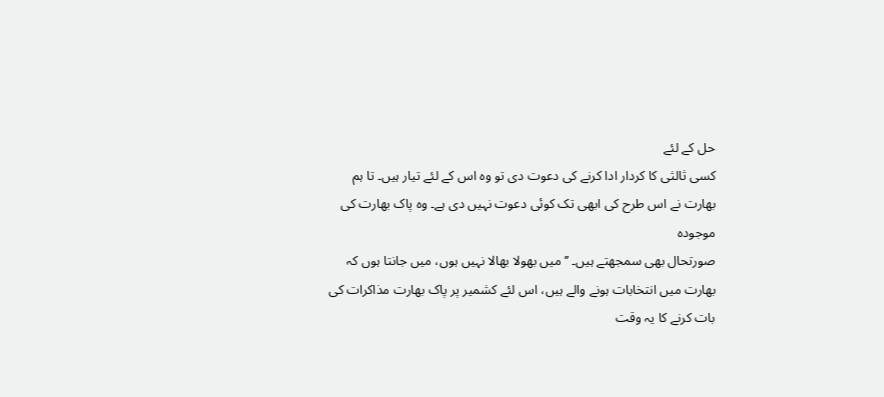حل کے لئے
کسی ثالثی کا کردار ادا کرنے کی دعوت دی تو وہ اس کے لئے تیار ہیں۔ تا ہم
بھارت نے اس طرح کی ابھی تک کوئی دعوت نہیں دی ہے۔ وہ پاک بھارت کی موجودہ
صورتحال بھی سمجھتے ہیں۔ ’’ میں بھولا بھالا نہیں ہوں، میں جانتا ہوں کہ
بھارت میں انتخابات ہونے والے ہیں، اس لئے کشمیر پر پاک بھارت مذاکرات کی
بات کرنے کا یہ وقت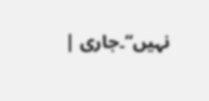نہیں‘‘۔جاری |